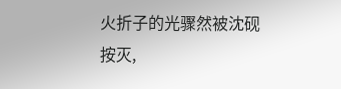火折子的光骤然被沈砚按灭,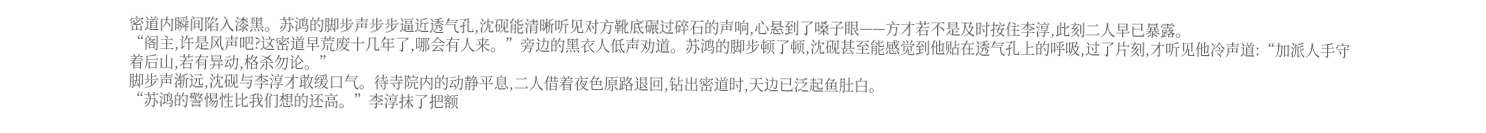密道内瞬间陷入漆黑。苏鸿的脚步声步步逼近透气孔,沈砚能清晰听见对方靴底碾过碎石的声响,心悬到了嗓子眼——方才若不是及时按住李淳,此刻二人早已暴露。
“阁主,许是风声吧?这密道早荒废十几年了,哪会有人来。”旁边的黑衣人低声劝道。苏鸿的脚步顿了顿,沈砚甚至能感觉到他贴在透气孔上的呼吸,过了片刻,才听见他冷声道:“加派人手守着后山,若有异动,格杀勿论。”
脚步声渐远,沈砚与李淳才敢缓口气。待寺院内的动静平息,二人借着夜色原路退回,钻出密道时,天边已泛起鱼肚白。
“苏鸿的警惕性比我们想的还高。”李淳抹了把额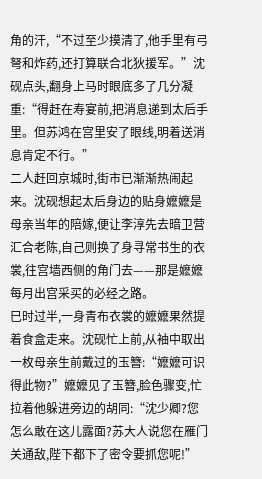角的汗,“不过至少摸清了,他手里有弓弩和炸药,还打算联合北狄援军。”沈砚点头,翻身上马时眼底多了几分凝重:“得赶在寿宴前,把消息递到太后手里。但苏鸿在宫里安了眼线,明着送消息肯定不行。”
二人赶回京城时,街市已渐渐热闹起来。沈砚想起太后身边的贴身嬷嬷是母亲当年的陪嫁,便让李淳先去暗卫营汇合老陈,自己则换了身寻常书生的衣裳,往宫墙西侧的角门去——那是嬷嬷每月出宫采买的必经之路。
巳时过半,一身青布衣裳的嬷嬷果然提着食盒走来。沈砚忙上前,从袖中取出一枚母亲生前戴过的玉簪:“嬷嬷可识得此物?”嬷嬷见了玉簪,脸色骤变,忙拉着他躲进旁边的胡同:“沈少卿?您怎么敢在这儿露面?苏大人说您在雁门关通敌,陛下都下了密令要抓您呢!”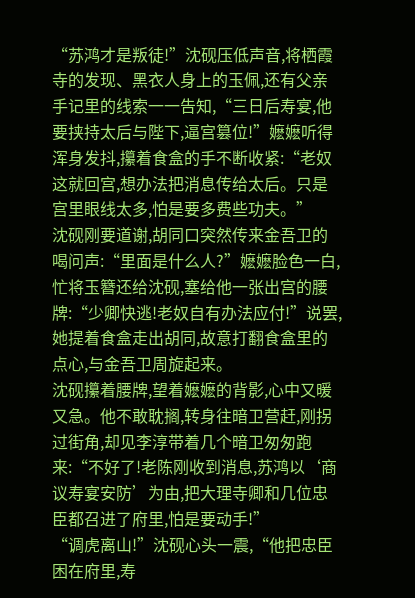“苏鸿才是叛徒!”沈砚压低声音,将栖霞寺的发现、黑衣人身上的玉佩,还有父亲手记里的线索一一告知,“三日后寿宴,他要挟持太后与陛下,逼宫篡位!”嬷嬷听得浑身发抖,攥着食盒的手不断收紧:“老奴这就回宫,想办法把消息传给太后。只是宫里眼线太多,怕是要多费些功夫。”
沈砚刚要道谢,胡同口突然传来金吾卫的喝问声:“里面是什么人?”嬷嬷脸色一白,忙将玉簪还给沈砚,塞给他一张出宫的腰牌:“少卿快逃!老奴自有办法应付!”说罢,她提着食盒走出胡同,故意打翻食盒里的点心,与金吾卫周旋起来。
沈砚攥着腰牌,望着嬷嬷的背影,心中又暖又急。他不敢耽搁,转身往暗卫营赶,刚拐过街角,却见李淳带着几个暗卫匆匆跑来:“不好了!老陈刚收到消息,苏鸿以‘商议寿宴安防’为由,把大理寺卿和几位忠臣都召进了府里,怕是要动手!”
“调虎离山!”沈砚心头一震,“他把忠臣困在府里,寿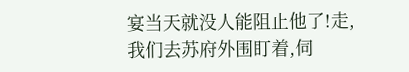宴当天就没人能阻止他了!走,我们去苏府外围盯着,伺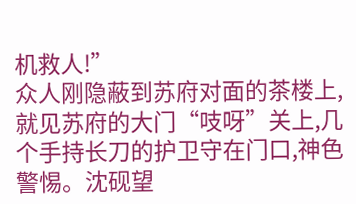机救人!”
众人刚隐蔽到苏府对面的茶楼上,就见苏府的大门“吱呀”关上,几个手持长刀的护卫守在门口,神色警惕。沈砚望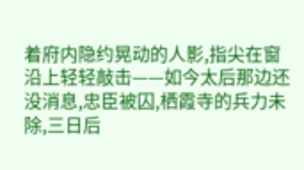着府内隐约晃动的人影,指尖在窗沿上轻轻敲击——如今太后那边还没消息,忠臣被囚,栖霞寺的兵力未除,三日后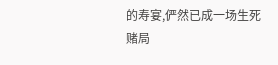的寿宴,俨然已成一场生死赌局